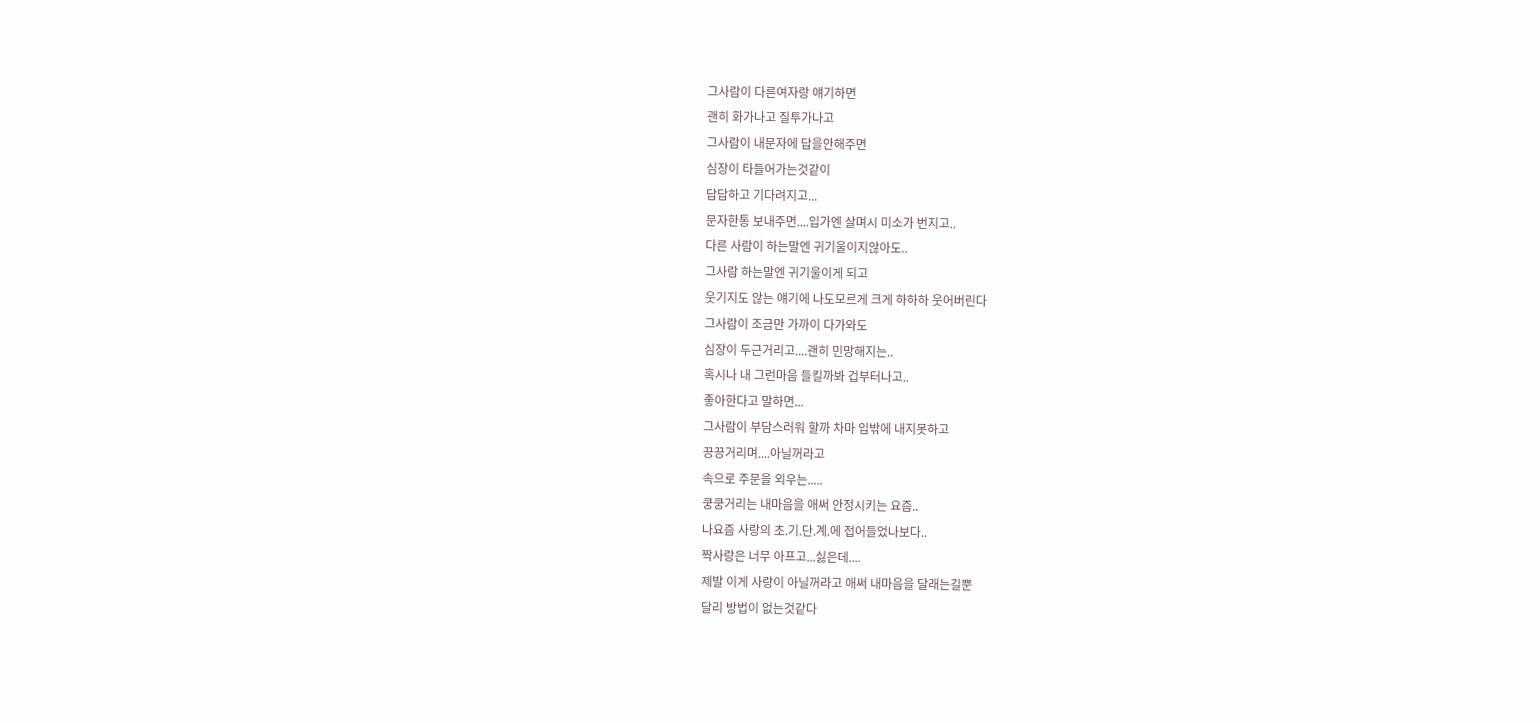그사람이 다른여자랑 얘기하면
괜히 화가나고 질투가나고
그사람이 내문자에 답을안해주면
심장이 타들어가는것같이
답답하고 기다려지고...
문자한통 보내주면....입가엔 살며시 미소가 번지고..
다른 사람이 하는말엔 귀기울이지않아도..
그사람 하는말엔 귀기울이게 되고
웃기지도 않는 얘기에 나도모르게 크게 하하하 웃어버린다
그사람이 조금만 가까이 다가와도
심장이 두근거리고....괜히 민망해지는..
혹시나 내 그런마음 들킬까봐 겁부터나고..
좋아한다고 말하면...
그사람이 부담스러워 할까 차마 입밖에 내지못하고
끙끙거리며....아닐꺼라고
속으로 주문을 외우는.....
쿵쿵거리는 내마음을 애써 안정시키는 요즘..
나요즘 사랑의 초.기.단.계.에 접어들었나보다..
짝사랑은 너무 아프고...싫은데....
제발 이게 사랑이 아닐꺼라고 애써 내마음을 달래는길뿐
달리 방법이 없는것같다